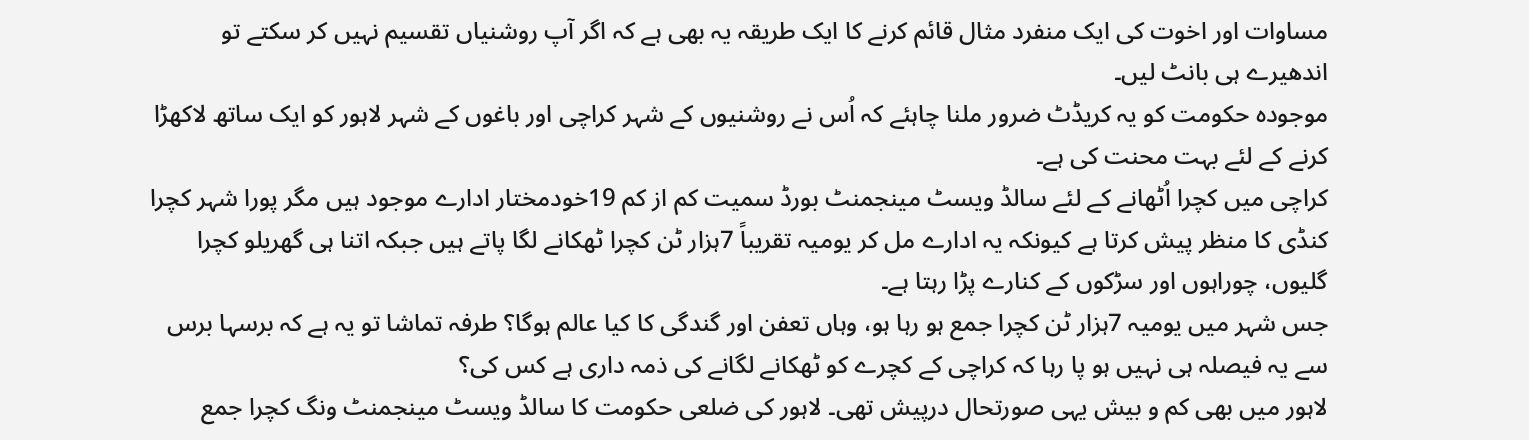مساوات اور اخوت کی ایک منفرد مثال قائم کرنے کا ایک طریقہ یہ بھی ہے کہ اگر آپ روشنیاں تقسیم نہیں کر سکتے تو اندھیرے ہی بانٹ لیں۔
موجودہ حکومت کو یہ کریڈٹ ضرور ملنا چاہئے کہ اُس نے روشنیوں کے شہر کراچی اور باغوں کے شہر لاہور کو ایک ساتھ لاکھڑا کرنے کے لئے بہت محنت کی ہے۔
کراچی میں کچرا اُٹھانے کے لئے سالڈ ویسٹ مینجمنٹ بورڈ سمیت کم از کم 19خودمختار ادارے موجود ہیں مگر پورا شہر کچرا کنڈی کا منظر پیش کرتا ہے کیونکہ یہ ادارے مل کر یومیہ تقریباً 7ہزار ٹن کچرا ٹھکانے لگا پاتے ہیں جبکہ اتنا ہی گھریلو کچرا گلیوں، چوراہوں اور سڑکوں کے کنارے پڑا رہتا ہے۔
جس شہر میں یومیہ 7ہزار ٹن کچرا جمع ہو رہا ہو، وہاں تعفن اور گندگی کا کیا عالم ہوگا؟ طرفہ تماشا تو یہ ہے کہ برسہا برس سے یہ فیصلہ ہی نہیں ہو پا رہا کہ کراچی کے کچرے کو ٹھکانے لگانے کی ذمہ داری ہے کس کی؟
لاہور میں بھی کم و بیش یہی صورتحال درپیش تھی۔ لاہور کی ضلعی حکومت کا سالڈ ویسٹ مینجمنٹ ونگ کچرا جمع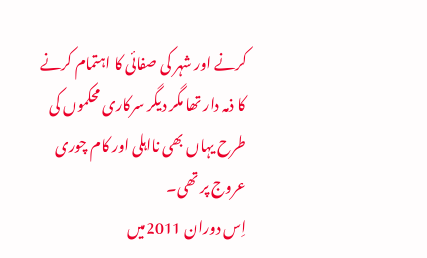کرنے اور شہر کی صفائی کا اہتمام کرنے کا ذمہ دار تھا مگر دیگر سرکاری محکموں کی طرح یہاں بھی نااہلی اور کام چوری عروج پر تھی۔
اِس دوران 2011میں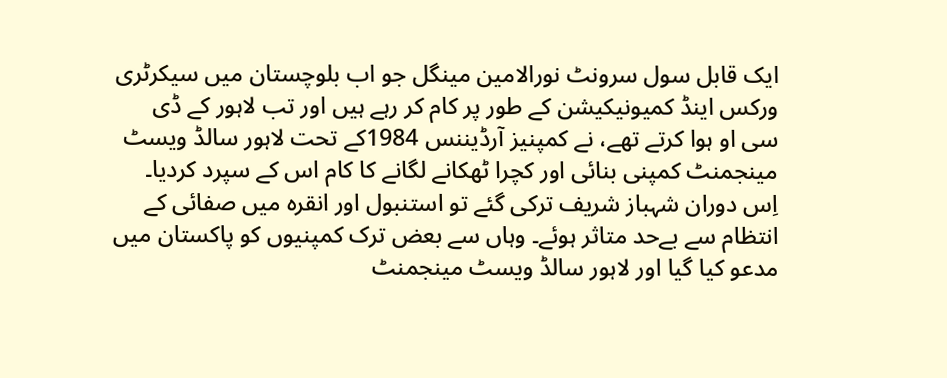ایک قابل سول سرونٹ نورالامین مینگل جو اب بلوچستان میں سیکرٹری ورکس اینڈ کمیونیکیشن کے طور پر کام کر رہے ہیں اور تب لاہور کے ڈی سی او ہوا کرتے تھے، نے کمپنیز آرڈیننس 1984کے تحت لاہور سالڈ ویسٹ مینجمنٹ کمپنی بنائی اور کچرا ٹھکانے لگانے کا کام اس کے سپرد کردیا۔
اِس دوران شہباز شریف ترکی گئے تو استنبول اور انقرہ میں صفائی کے انتظام سے بےحد متاثر ہوئے۔ وہاں سے بعض ترک کمپنیوں کو پاکستان میں مدعو کیا گیا اور لاہور سالڈ ویسٹ مینجمنٹ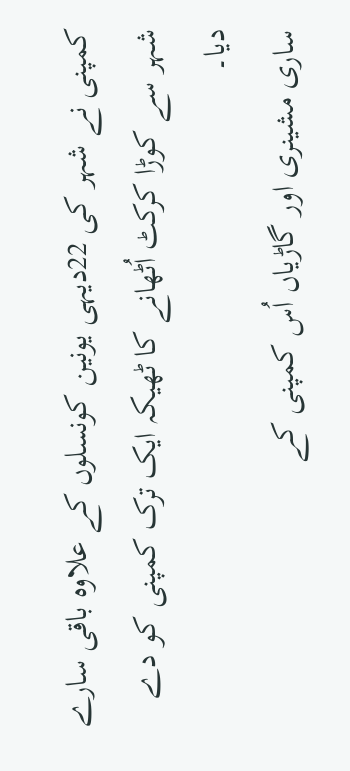کمپنی نے شہر کی 22دیہی یونین کونسلوں کے علاوہ باقی سارے شہر سے کوڑا کرکٹ اُٹھانے کا ٹھیکہ ایک ترک کمپنی کو دے دیا۔
ساری مشینری اور گاڑیاں اُس کمپنی کے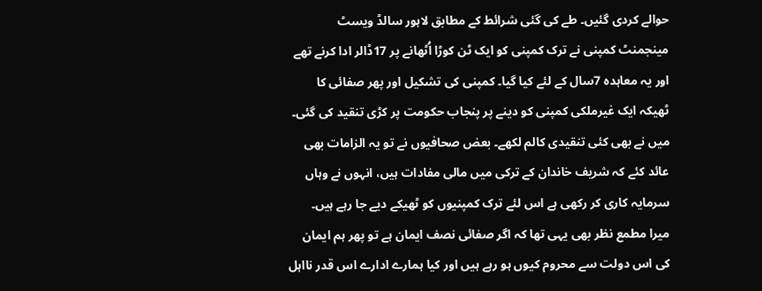حوالے کردی گئیں۔ طے کی گئی شرائط کے مطابق لاہور سالڈ ویسٹ مینجمنٹ کمپنی نے ترک کمپنی کو ایک ٹن کوڑا اُٹھانے پر 17ڈالر ادا کرنے تھے اور یہ معاہدہ 7سال کے لئے کیا گیا۔ کمپنی کی تشکیل اور پھر صفائی کا ٹھیکہ ایک غیرملکی کمپنی کو دینے پر پنجاب حکومت پر کڑی تنقید کی گئی۔
میں نے بھی کئی تنقیدی کالم لکھے۔ بعض صحافیوں نے تو یہ الزامات بھی عائد کئے کہ شریف خاندان کے ترکی میں مالی مفادات ہیں، انہوں نے وہاں سرمایہ کاری کر رکھی ہے اس لئے ترک کمپنیوں کو ٹھیکے دیے جا رہے ہیں۔
میرا مطمع نظر بھی یہی تھا کہ اگر صفائی نصف ایمان ہے تو پھر ہم ایمان کی اس دولت سے محروم کیوں ہو رہے ہیں اور کیا ہمارے ادارے اس قدر نااہل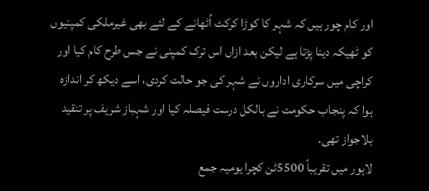اور کام چور ہیں کہ شہر کا کوڑا کرکٹ اُٹھانے کے لئے بھی غیرملکی کمپنیوں کو ٹھیکہ دینا پڑتا ہے لیکن بعد ازاں اس ترک کمپنی نے جس طرح کام کیا اور کراچی میں سرکاری اداروں نے شہر کی جو حالت کردی، اسے دیکھ کر اندازہ ہوا کہ پنجاب حکومت نے بالکل درست فیصلہ کیا اور شہباز شریف پر تنقید بلاجواز تھی۔
لاہور میں تقریباً 5500ٹن کچرا یومیہ جمع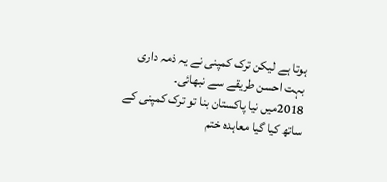ہوتا ہے لیکن ترک کمپنی نے یہ ذمہ داری بہت احسن طریقے سے نبھائی۔
2018میں نیا پاکستان بنا تو ترک کمپنی کے ساتھ کیا گیا معاہدہ ختم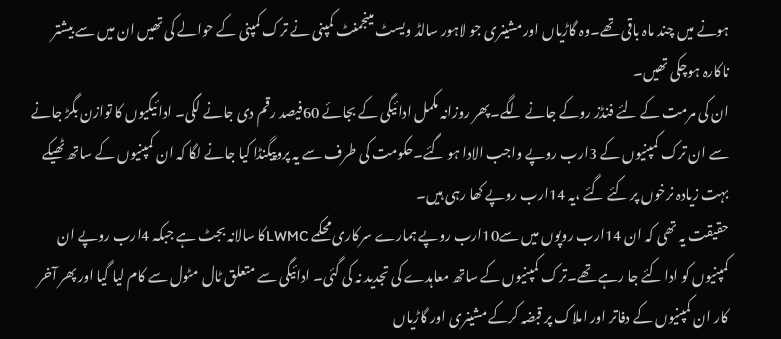ہونے میں چند ماہ باقی تھے۔وہ گاڑیاں اور مشینری جو لاہور سالڈ ویسٹ مینجمنٹ کمپنی نے ترک کمپنی کے حوالے کی تھیں ان میں سے بیشتر ناکارہ ہوچکی تھیں۔
ان کی مرمت کے لئے فنڈز روکے جانے لگے۔پھر روزانہ مکمل ادائیگی کے بجائے 60فیصد رقم دی جانے لگی۔ ادائیگیوں کا توازن بگڑ جانے سے ان ترک کمپنیوں کے 3ارب روپے واجب الادا ہو گئے۔حکومت کی طرف سے یہ پروپیگنڈا کیا جانے لگا کہ ان کمپنیوں کے ساتھ ٹھیکے بہت زیادہ نرخوں پر کئے گئے ،یہ 14ارب روپے کھا رہی ہیں۔
حقیقت یہ تھی کہ ان 14ارب روپوں میں سے10ارب روپے ہمارے سرکاری محکمے LWMCکا سالانہ بجٹ ہے جبکہ 4ارب روپے ان کمپنیوں کو ادا کئے جا رہے تھے۔ترک کمپنیوں کے ساتھ معاہدے کی تجدید نہ کی گئی۔ ادائیگی سے متعلق ٹال مٹول سے کام لیا گیا اور پھر آخر کار ان کمپنیوں کے دفاتر اور املاک پر قبضہ کرکے مشینری اور گاڑیاں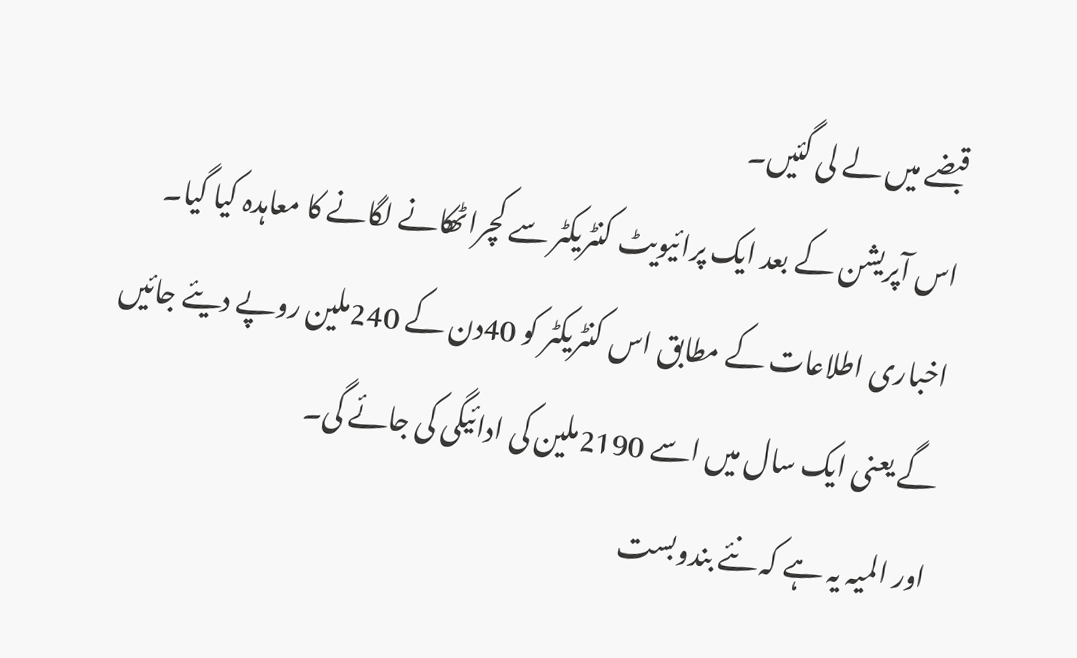قبضے میں لے لی گئیں۔
اس آپریشن کے بعد ایک پرائیویٹ کنٹریکٹر سے کچراٹھکانے لگانے کا معاہدہ کیا گیا۔ اخباری اطلاعات کے مطابق اس کنٹریکٹر کو 40دن کے 240ملین روپے دیئے جائیں گے یعنی ایک سال میں اسے 2190ملین کی ادائیگی کی جائے گی۔
اور المیہ یہ ہے کہ نئے بندوبست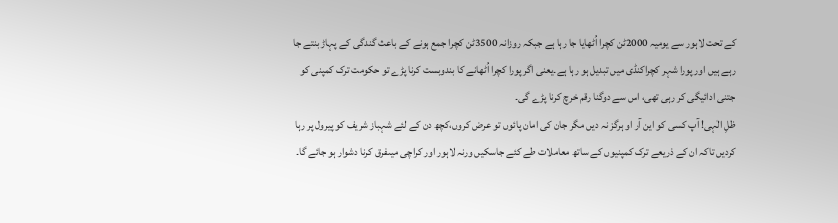کے تحت لاہور سے یومیہ 2000ٹن کچرا اُٹھایا جا رہا ہے جبکہ روزانہ 3500ٹن کچرا جمع ہونے کے باعث گندگی کے پہاڑ بنتے جا رہے ہیں اور پورا شہر کچراکنڈی میں تبدیل ہو رہا ہے۔یعنی اگر پورا کچرا اُٹھانے کا بندوبست کرنا پڑے تو حکومت ترک کمپنی کو جتنی ادائیگی کر رہی تھی، اس سے دوگنا رقم خرچ کرنا پڑے گی۔
ظلِ الٰہی! آپ کسی کو این آر او ہرگز نہ دیں مگر جان کی امان پائوں تو عرض کروں،کچھ دن کے لئے شہباز شریف کو پیرول پر رہا کردیں تاکہ ان کے ذریعے ترک کمپنیوں کے ساتھ معاملات طے کئے جاسکیں ورنہ لاہور اور کراچی میںفرق کرنا دشوار ہو جائے گا۔